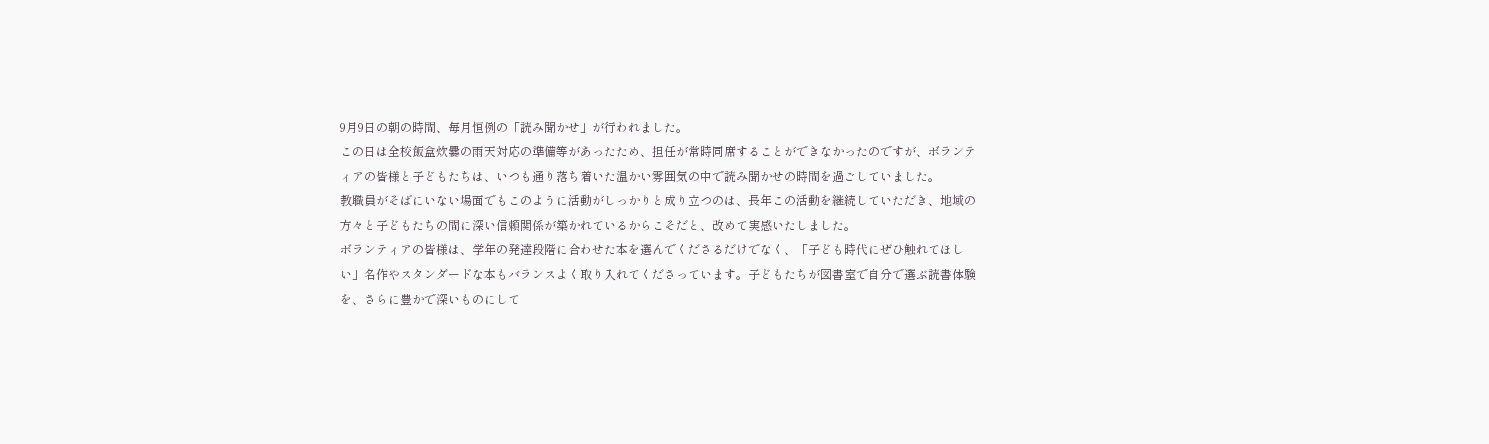9月9日の朝の時間、毎月恒例の「読み聞かせ」が行われました。
この日は全校飯盒炊爨の雨天対応の準備等があったため、担任が常時同席することができなかったのですが、ボランティアの皆様と子どもたちは、いつも通り落ち着いた温かい雰囲気の中で読み聞かせの時間を過ごしていました。
教職員がそばにいない場面でもこのように活動がしっかりと成り立つのは、長年この活動を継続していただき、地域の方々と子どもたちの間に深い信頼関係が築かれているからこそだと、改めて実感いたしました。
ボランティアの皆様は、学年の発達段階に合わせた本を選んでくださるだけでなく、「子ども時代にぜひ触れてほしい」名作やスタンダードな本もバランスよく取り入れてくださっています。子どもたちが図書室で自分で選ぶ読書体験を、さらに豊かで深いものにして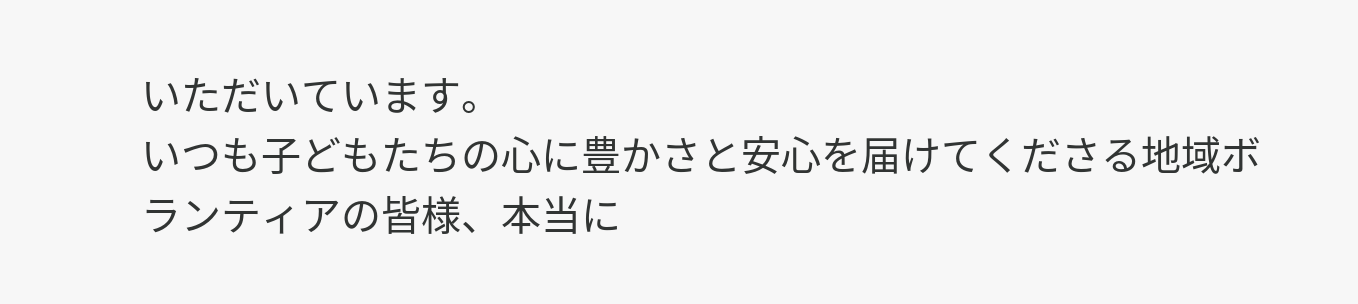いただいています。
いつも子どもたちの心に豊かさと安心を届けてくださる地域ボランティアの皆様、本当に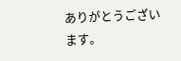ありがとうございます。